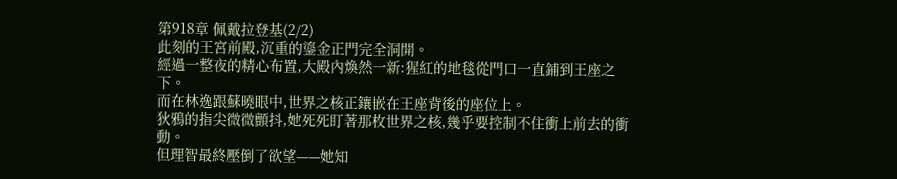第918章 佩戴拉登基(2/2)
此刻的王宮前殿,沉重的鎏金正門完全洞開。
經過一整夜的精心布置,大殿內煥然一新:猩紅的地毯從門口一直鋪到王座之下。
而在林逸跟蘇曉眼中,世界之核正鑲嵌在王座背後的座位上。
狄鴉的指尖微微顫抖,她死死盯著那枚世界之核,幾乎要控制不住衝上前去的衝動。
但理智最終壓倒了欲望——她知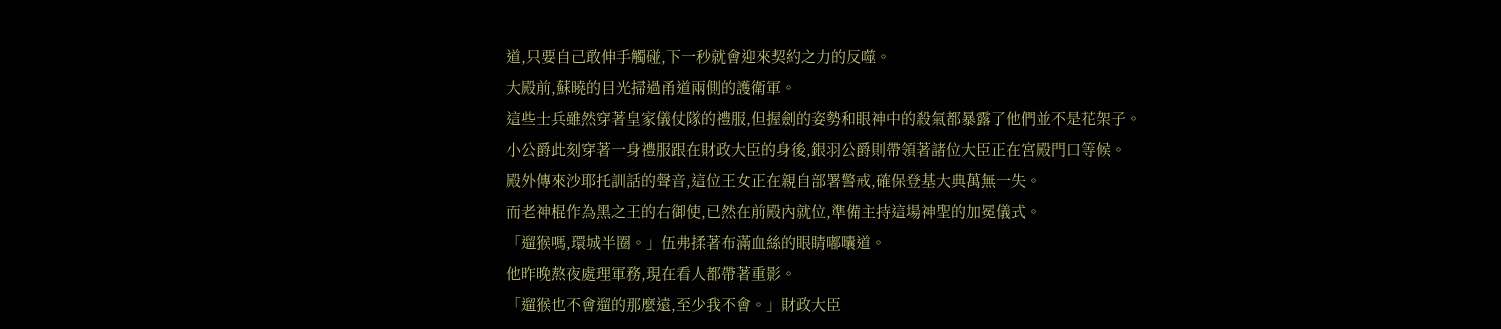道,只要自己敢伸手觸碰,下一秒就會迎來契約之力的反噬。
大殿前,蘇曉的目光掃過甬道兩側的護衛軍。
這些士兵雖然穿著皇家儀仗隊的禮服,但握劍的姿勢和眼神中的殺氣都暴露了他們並不是花架子。
小公爵此刻穿著一身禮服跟在財政大臣的身後,銀羽公爵則帶領著諸位大臣正在宮殿門口等候。
殿外傳來沙耶托訓話的聲音,這位王女正在親自部署警戒,確保登基大典萬無一失。
而老神棍作為黑之王的右御使,已然在前殿內就位,準備主持這場神聖的加冕儀式。
「遛猴嗎,環城半圈。」伍弗揉著布滿血絲的眼睛嘟囔道。
他昨晚熬夜處理軍務,現在看人都帶著重影。
「遛猴也不會遛的那麼遠,至少我不會。」財政大臣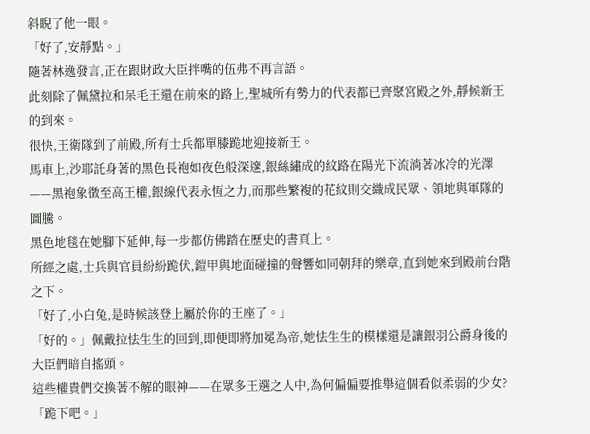斜睨了他一眼。
「好了,安靜點。」
隨著林逸發言,正在跟財政大臣拌嘴的伍弗不再言語。
此刻除了佩黛拉和呆毛王還在前來的路上,聖城所有勢力的代表都已齊聚宮殿之外,靜候新王的到來。
很快,王衛隊到了前殿,所有士兵都單膝跪地迎接新王。
馬車上,沙耶託身著的黑色長袍如夜色般深邃,銀絲繡成的紋路在陽光下流淌著冰冷的光澤——黑袍象徵至高王權,銀線代表永恆之力,而那些繁複的花紋則交織成民眾、領地與軍隊的圖騰。
黑色地毯在她腳下延伸,每一步都仿佛踏在歷史的書頁上。
所經之處,士兵與官員紛紛跪伏,鎧甲與地面碰撞的聲響如同朝拜的樂章,直到她來到殿前台階之下。
「好了,小白兔,是時候該登上屬於你的王座了。」
「好的。」佩戴拉怯生生的回到,即便即將加冕為帝,她怯生生的模樣還是讓銀羽公爵身後的大臣們暗自搖頭。
這些權貴們交換著不解的眼神——在眾多王選之人中,為何偏偏要推舉這個看似柔弱的少女?
「跪下吧。」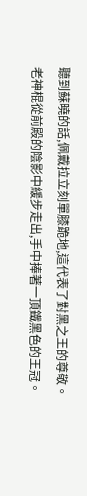聽到蘇曉的話,佩戴拉立刻單膝跪地,這代表了對黑之王的尊敬。
老神棍從前殿的陰影中緩步走出,手中捧著一頂鐵黑色的王冠。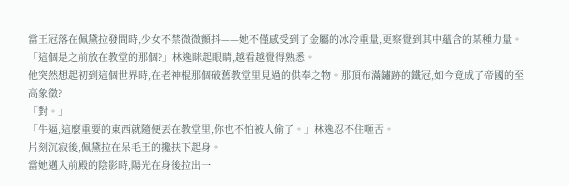當王冠落在佩黛拉發間時,少女不禁微微顫抖——她不僅感受到了金屬的冰冷重量,更察覺到其中蘊含的某種力量。
「這個是之前放在教堂的那個?」林逸眯起眼睛,越看越覺得熟悉。
他突然想起初到這個世界時,在老神棍那個破舊教堂里見過的供奉之物。那頂布滿鏽跡的鐵冠,如今竟成了帝國的至高象徵?
「對。」
「牛逼,這麼重要的東西就隨便丟在教堂里,你也不怕被人偷了。」林逸忍不住咂舌。
片刻沉寂後,佩黛拉在呆毛王的攙扶下起身。
當她邁入前殿的陰影時,陽光在身後拉出一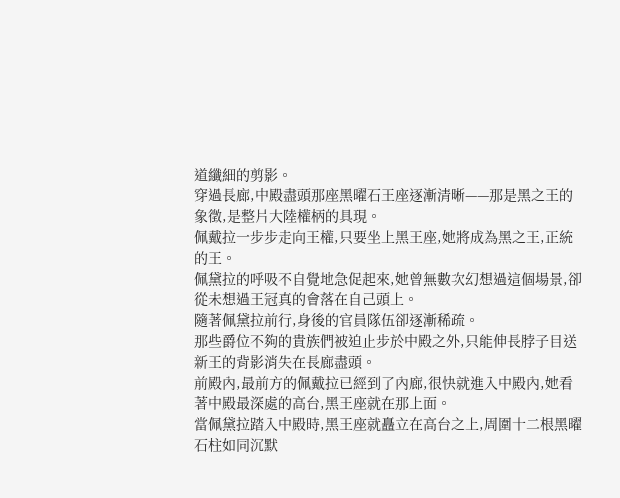道纖細的剪影。
穿過長廊,中殿盡頭那座黑曜石王座逐漸清晰——那是黑之王的象徵,是整片大陸權柄的具現。
佩戴拉一步步走向王權,只要坐上黑王座,她將成為黑之王,正統的王。
佩黛拉的呼吸不自覺地急促起來,她曾無數次幻想過這個場景,卻從未想過王冠真的會落在自己頭上。
隨著佩黛拉前行,身後的官員隊伍卻逐漸稀疏。
那些爵位不夠的貴族們被迫止步於中殿之外,只能伸長脖子目送新王的背影消失在長廊盡頭。
前殿內,最前方的佩戴拉已經到了內廊,很快就進入中殿內,她看著中殿最深處的高台,黑王座就在那上面。
當佩黛拉踏入中殿時,黑王座就矗立在高台之上,周圍十二根黑曜石柱如同沉默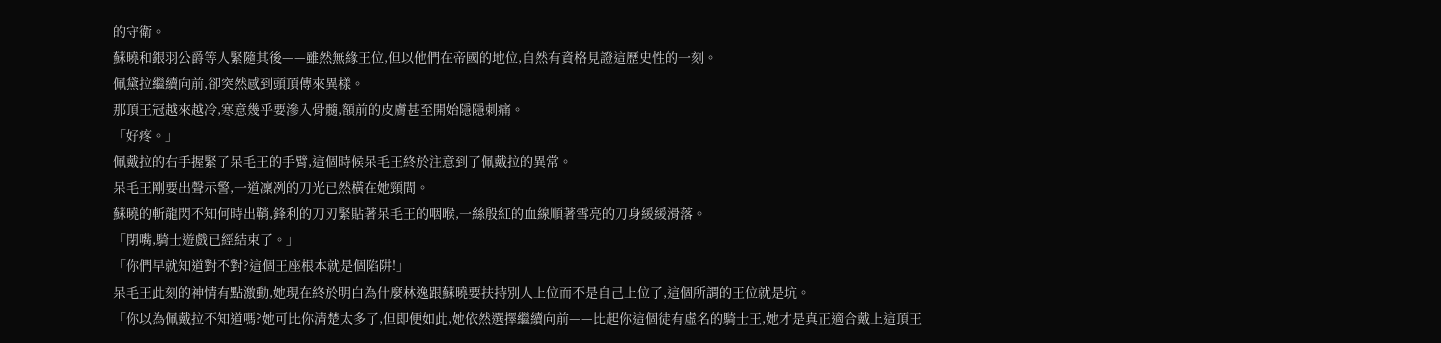的守衛。
蘇曉和銀羽公爵等人緊隨其後——雖然無緣王位,但以他們在帝國的地位,自然有資格見證這歷史性的一刻。
佩黛拉繼續向前,卻突然感到頭頂傳來異樣。
那頂王冠越來越冷,寒意幾乎要滲入骨髓,額前的皮膚甚至開始隱隱刺痛。
「好疼。」
佩戴拉的右手握緊了呆毛王的手臂,這個時候呆毛王終於注意到了佩戴拉的異常。
呆毛王剛要出聲示警,一道凜冽的刀光已然橫在她頸間。
蘇曉的斬龍閃不知何時出鞘,鋒利的刀刃緊貼著呆毛王的咽喉,一絲殷紅的血線順著雪亮的刀身緩緩滑落。
「閉嘴,騎士遊戲已經結束了。」
「你們早就知道對不對?這個王座根本就是個陷阱!」
呆毛王此刻的神情有點激動,她現在終於明白為什麼林逸跟蘇曉要扶持別人上位而不是自己上位了,這個所謂的王位就是坑。
「你以為佩戴拉不知道嗎?她可比你清楚太多了,但即便如此,她依然選擇繼續向前——比起你這個徒有虛名的騎士王,她才是真正適合戴上這頂王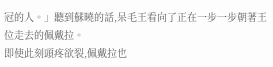冠的人。」聽到蘇曉的話,呆毛王看向了正在一步一步朝著王位走去的佩戴拉。
即使此刻頭疼欲裂,佩戴拉也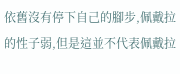依舊沒有停下自己的腳步,佩戴拉的性子弱,但是這並不代表佩戴拉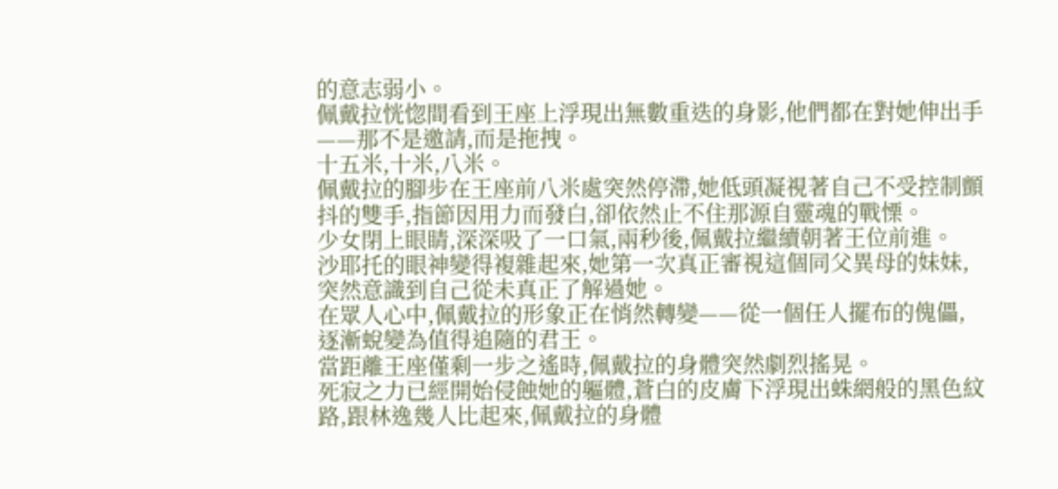的意志弱小。
佩戴拉恍惚間看到王座上浮現出無數重迭的身影,他們都在對她伸出手——那不是邀請,而是拖拽。
十五米,十米,八米。
佩戴拉的腳步在王座前八米處突然停滯,她低頭凝視著自己不受控制顫抖的雙手,指節因用力而發白,卻依然止不住那源自靈魂的戰慄。
少女閉上眼睛,深深吸了一口氣,兩秒後,佩戴拉繼續朝著王位前進。
沙耶托的眼神變得複雜起來,她第一次真正審視這個同父異母的妹妹,突然意識到自己從未真正了解過她。
在眾人心中,佩戴拉的形象正在悄然轉變——從一個任人擺布的傀儡,逐漸蛻變為值得追隨的君王。
當距離王座僅剩一步之遙時,佩戴拉的身體突然劇烈搖晃。
死寂之力已經開始侵蝕她的軀體,蒼白的皮膚下浮現出蛛網般的黑色紋路,跟林逸幾人比起來,佩戴拉的身體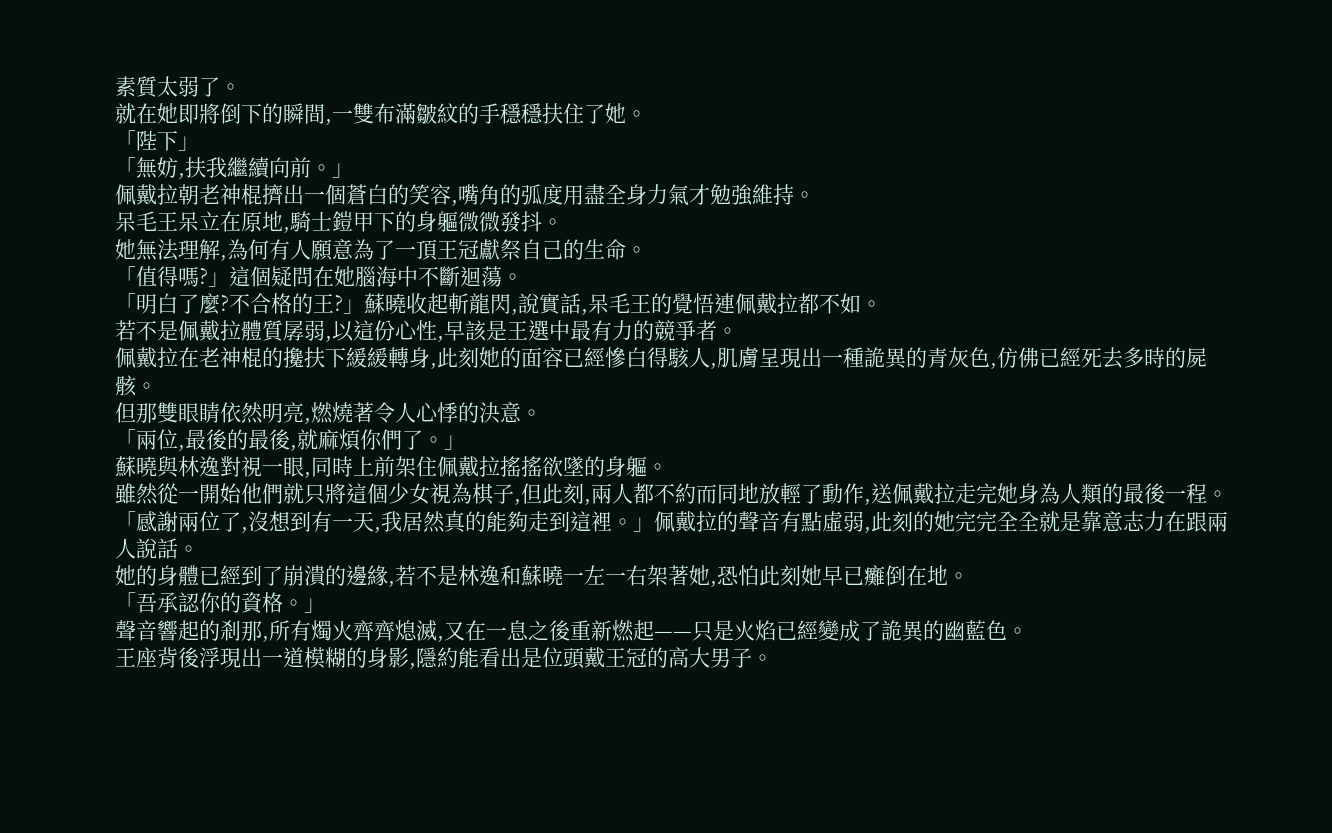素質太弱了。
就在她即將倒下的瞬間,一雙布滿皺紋的手穩穩扶住了她。
「陛下」
「無妨,扶我繼續向前。」
佩戴拉朝老神棍擠出一個蒼白的笑容,嘴角的弧度用盡全身力氣才勉強維持。
呆毛王呆立在原地,騎士鎧甲下的身軀微微發抖。
她無法理解,為何有人願意為了一頂王冠獻祭自己的生命。
「值得嗎?」這個疑問在她腦海中不斷迴蕩。
「明白了麼?不合格的王?」蘇曉收起斬龍閃,說實話,呆毛王的覺悟連佩戴拉都不如。
若不是佩戴拉體質孱弱,以這份心性,早該是王選中最有力的競爭者。
佩戴拉在老神棍的攙扶下緩緩轉身,此刻她的面容已經慘白得駭人,肌膚呈現出一種詭異的青灰色,仿佛已經死去多時的屍骸。
但那雙眼睛依然明亮,燃燒著令人心悸的決意。
「兩位,最後的最後,就麻煩你們了。」
蘇曉與林逸對視一眼,同時上前架住佩戴拉搖搖欲墜的身軀。
雖然從一開始他們就只將這個少女視為棋子,但此刻,兩人都不約而同地放輕了動作,送佩戴拉走完她身為人類的最後一程。
「感謝兩位了,沒想到有一天,我居然真的能夠走到這裡。」佩戴拉的聲音有點虛弱,此刻的她完完全全就是靠意志力在跟兩人說話。
她的身體已經到了崩潰的邊緣,若不是林逸和蘇曉一左一右架著她,恐怕此刻她早已癱倒在地。
「吾承認你的資格。」
聲音響起的剎那,所有燭火齊齊熄滅,又在一息之後重新燃起——只是火焰已經變成了詭異的幽藍色。
王座背後浮現出一道模糊的身影,隱約能看出是位頭戴王冠的高大男子。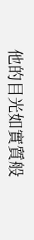他的目光如實質般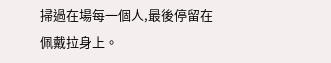掃過在場每一個人,最後停留在佩戴拉身上。